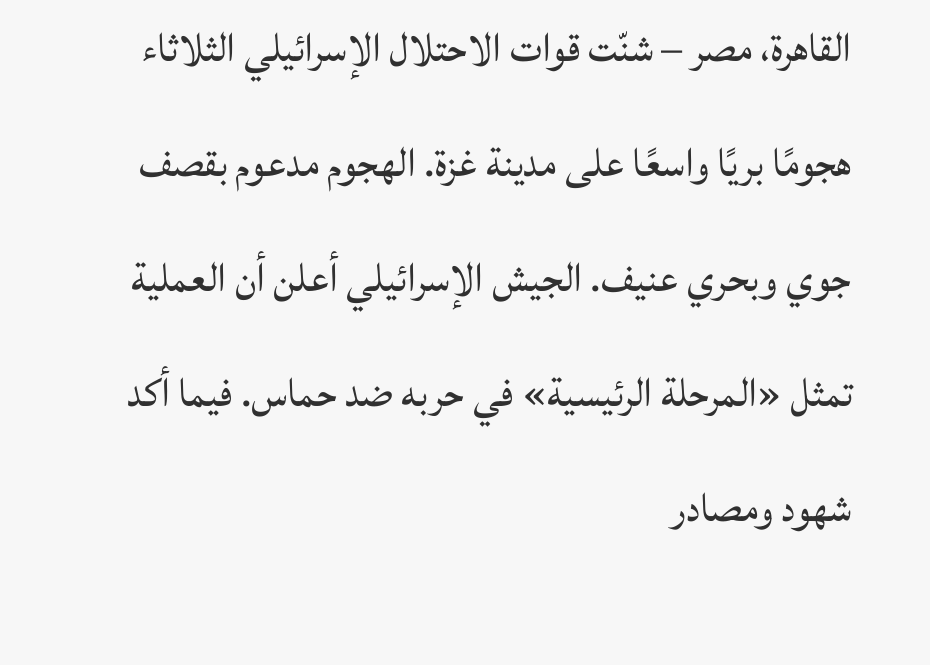القاهرة، مصر – شنّت قوات الاحتلال الإسرائيلي الثلاثاء هجومًا بريًا واسعًا على مدينة غزة. الهجوم مدعوم بقصف جوي وبحري عنيف. الجيش الإسرائيلي أعلن أن العملية تمثل «المرحلة الرئيسية» في حربه ضد حماس. فيما أكد شهود ومصادر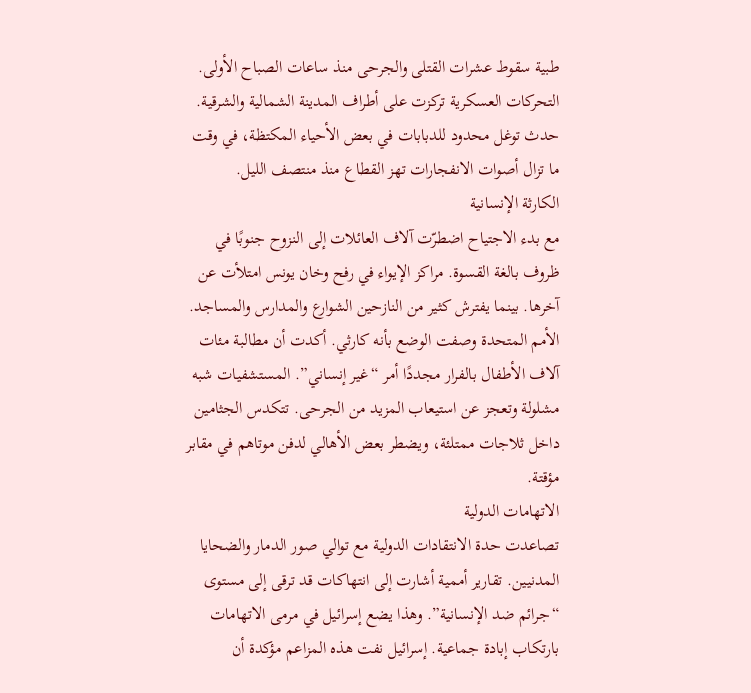طبية سقوط عشرات القتلى والجرحى منذ ساعات الصباح الأولى. التحركات العسكرية تركزت على أطراف المدينة الشمالية والشرقية. حدث توغل محدود للدبابات في بعض الأحياء المكتظة، في وقت ما تزال أصوات الانفجارات تهز القطاع منذ منتصف الليل.
الكارثة الإنسانية
مع بدء الاجتياح اضطرّت آلاف العائلات إلى النزوح جنوبًا في ظروف بالغة القسوة. مراكز الإيواء في رفح وخان يونس امتلأت عن آخرها. بينما يفترش كثير من النازحين الشوارع والمدارس والمساجد. الأمم المتحدة وصفت الوضع بأنه كارثي. أكدت أن مطالبة مئات آلاف الأطفال بالفرار مجددًا أمر “غير إنساني”. المستشفيات شبه مشلولة وتعجز عن استيعاب المزيد من الجرحى. تتكدس الجثامين داخل ثلاجات ممتلئة، ويضطر بعض الأهالي لدفن موتاهم في مقابر مؤقتة.
الاتهامات الدولية
تصاعدت حدة الانتقادات الدولية مع توالي صور الدمار والضحايا المدنيين. تقارير أممية أشارت إلى انتهاكات قد ترقى إلى مستوى “جرائم ضد الإنسانية”. وهذا يضع إسرائيل في مرمى الاتهامات بارتكاب إبادة جماعية. إسرائيل نفت هذه المزاعم مؤكدة أن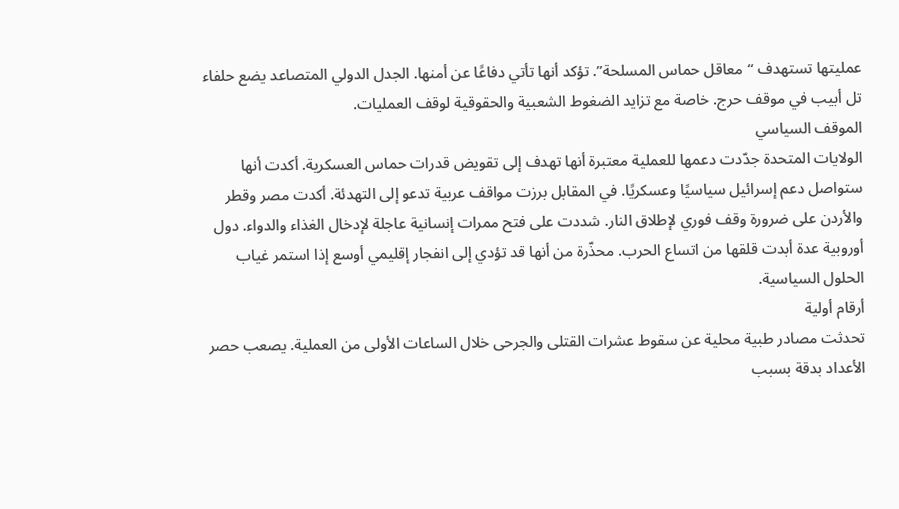عمليتها تستهدف “معاقل حماس المسلحة”. تؤكد أنها تأتي دفاعًا عن أمنها. الجدل الدولي المتصاعد يضع حلفاء تل أبيب في موقف حرج. خاصة مع تزايد الضغوط الشعبية والحقوقية لوقف العمليات.
الموقف السياسي
الولايات المتحدة جدّدت دعمها للعملية معتبرة أنها تهدف إلى تقويض قدرات حماس العسكرية. أكدت أنها ستواصل دعم إسرائيل سياسيًا وعسكريًا. في المقابل برزت مواقف عربية تدعو إلى التهدئة. أكدت مصر وقطر والأردن على ضرورة وقف فوري لإطلاق النار. شددت على فتح ممرات إنسانية عاجلة لإدخال الغذاء والدواء. دول أوروبية عدة أبدت قلقها من اتساع الحرب. محذّرة من أنها قد تؤدي إلى انفجار إقليمي أوسع إذا استمر غياب الحلول السياسية.
أرقام أولية
تحدثت مصادر طبية محلية عن سقوط عشرات القتلى والجرحى خلال الساعات الأولى من العملية. يصعب حصر الأعداد بدقة بسبب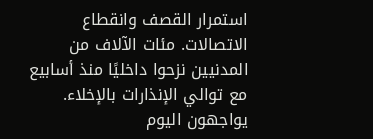استمرار القصف وانقطاع الاتصالات. مئات الآلاف من المدنيين نزحوا داخليًا منذ أسابيع مع توالي الإنذارات بالإخلاء. يواجهون اليوم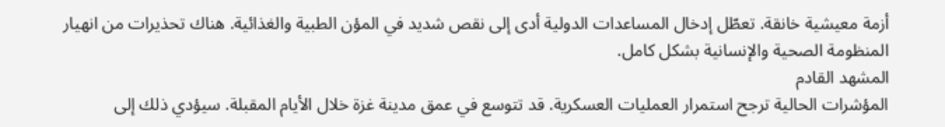أزمة معيشية خانقة. تعطّل إدخال المساعدات الدولية أدى إلى نقص شديد في المؤن الطبية والغذائية. هناك تحذيرات من انهيار المنظومة الصحية والإنسانية بشكل كامل.
المشهد القادم
المؤشرات الحالية ترجح استمرار العمليات العسكرية. قد تتوسع في عمق مدينة غزة خلال الأيام المقبلة. سيؤدي ذلك إلى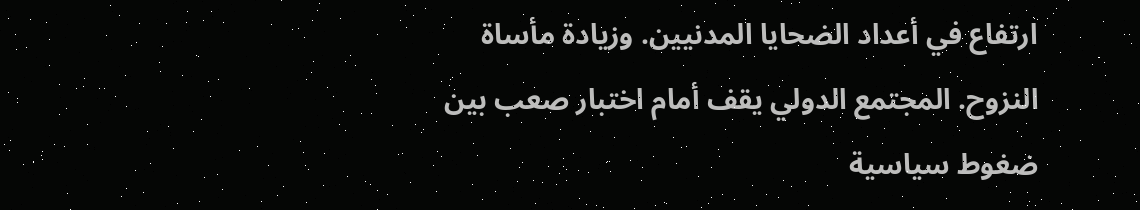ارتفاع في أعداد الضحايا المدنيين. وزيادة مأساة النزوح. المجتمع الدولي يقف أمام اختبار صعب بين ضغوط سياسية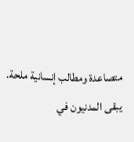متصاعدة ومطالب إنسانية ملحة. يبقى المدنيون في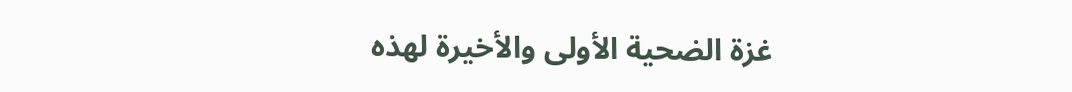غزة الضحية الأولى والأخيرة لهذه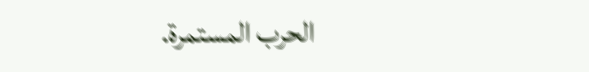الحرب المستمرة.